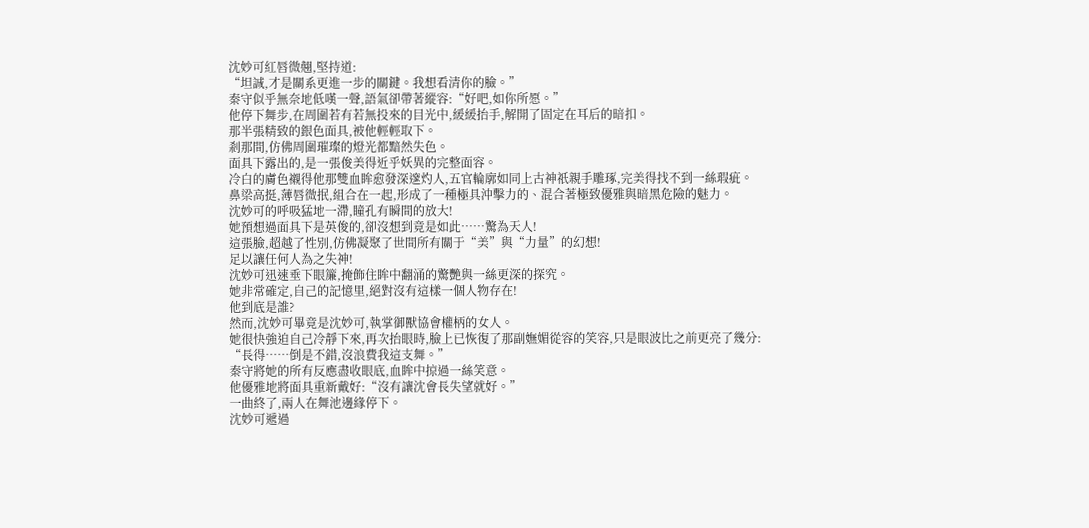沈妙可紅唇微翹,堅持道:
“坦誠,才是關系更進一步的關鍵。我想看清你的臉。”
秦守似乎無奈地低嘆一聲,語氣卻帶著縱容:“好吧,如你所愿。”
他停下舞步,在周圍若有若無投來的目光中,緩緩抬手,解開了固定在耳后的暗扣。
那半張精致的銀色面具,被他輕輕取下。
剎那間,仿佛周圍璀璨的燈光都黯然失色。
面具下露出的,是一張俊美得近乎妖異的完整面容。
冷白的膚色襯得他那雙血眸愈發深邃灼人,五官輪廓如同上古神祇親手雕琢,完美得找不到一絲瑕疵。
鼻梁高挺,薄唇微抿,組合在一起,形成了一種極具沖擊力的、混合著極致優雅與暗黑危險的魅力。
沈妙可的呼吸猛地一滯,瞳孔有瞬間的放大!
她預想過面具下是英俊的,卻沒想到竟是如此……驚為天人!
這張臉,超越了性別,仿佛凝聚了世間所有關于“美”與“力量”的幻想!
足以讓任何人為之失神!
沈妙可迅速垂下眼簾,掩飾住眸中翻涌的驚艷與一絲更深的探究。
她非常確定,自己的記憶里,絕對沒有這樣一個人物存在!
他到底是誰?
然而,沈妙可畢竟是沈妙可,執掌御獸協會權柄的女人。
她很快強迫自己冷靜下來,再次抬眼時,臉上已恢復了那副嫵媚從容的笑容,只是眼波比之前更亮了幾分:
“長得……倒是不錯,沒浪費我這支舞。”
秦守將她的所有反應盡收眼底,血眸中掠過一絲笑意。
他優雅地將面具重新戴好:“沒有讓沈會長失望就好。”
一曲終了,兩人在舞池邊緣停下。
沈妙可遞過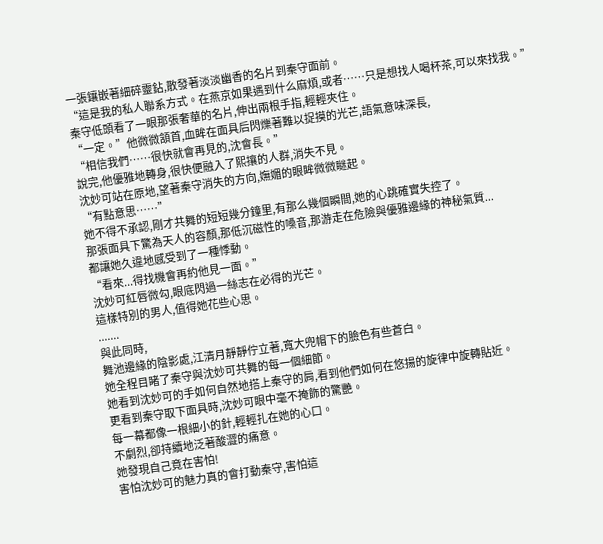一張鑲嵌著細碎靈鉆,散發著淡淡幽香的名片到秦守面前。
“這是我的私人聯系方式。在燕京如果遇到什么麻煩,或者……只是想找人喝杯茶,可以來找我。”
秦守低頭看了一眼那張奢華的名片,伸出兩根手指,輕輕夾住。
“一定。”他微微頷首,血眸在面具后閃爍著難以捉摸的光芒,語氣意味深長,
“相信我們……很快就會再見的,沈會長。”
說完,他優雅地轉身,很快便融入了熙攘的人群,消失不見。
沈妙可站在原地,望著秦守消失的方向,嫵媚的眼眸微微瞇起。
“有點意思……”
她不得不承認,剛才共舞的短短幾分鐘里,有那么幾個瞬間,她的心跳確實失控了。
那張面具下驚為天人的容顏,那低沉磁性的嗓音,那游走在危險與優雅邊緣的神秘氣質...
都讓她久違地感受到了一種悸動。
“看來...得找機會再約他見一面。”
沈妙可紅唇微勾,眼底閃過一絲志在必得的光芒。
這樣特別的男人,值得她花些心思。
.......
與此同時,
舞池邊緣的陰影處,江清月靜靜佇立著,寬大兜帽下的臉色有些蒼白。
她全程目睹了秦守與沈妙可共舞的每一個細節。
她看到沈妙可的手如何自然地搭上秦守的肩,看到他們如何在悠揚的旋律中旋轉貼近。
更看到秦守取下面具時,沈妙可眼中毫不掩飾的驚艷。
每一幕都像一根細小的針,輕輕扎在她的心口。
不劇烈,卻持續地泛著酸澀的痛意。
她發現自己竟在害怕!
害怕沈妙可的魅力真的會打動秦守,害怕這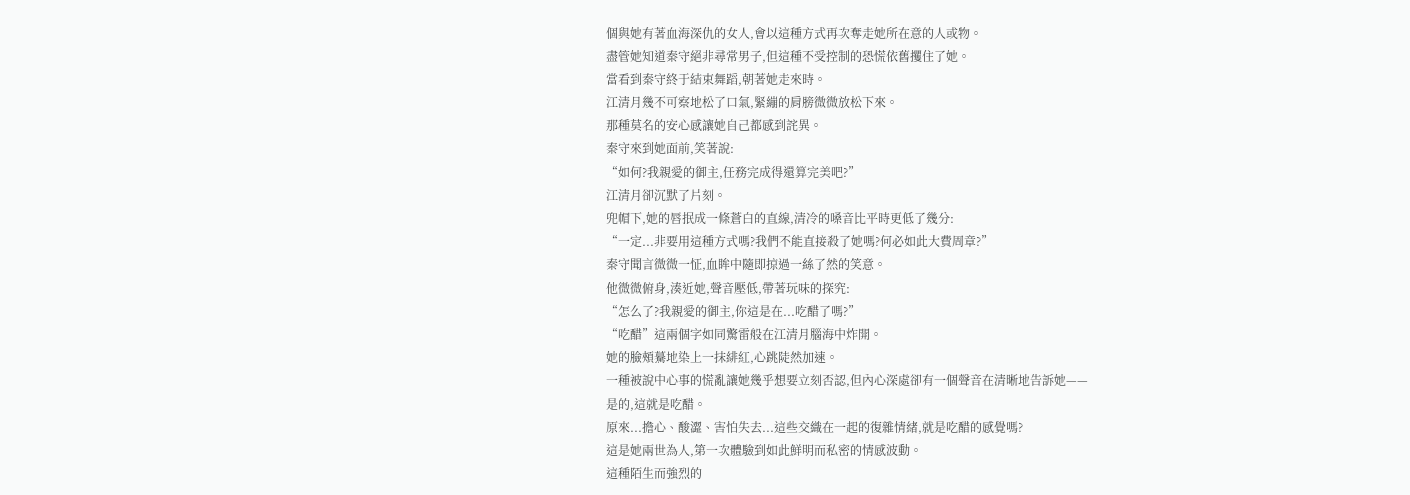個與她有著血海深仇的女人,會以這種方式再次奪走她所在意的人或物。
盡管她知道秦守絕非尋常男子,但這種不受控制的恐慌依舊攫住了她。
當看到秦守終于結束舞蹈,朝著她走來時。
江清月幾不可察地松了口氣,緊繃的肩膀微微放松下來。
那種莫名的安心感讓她自己都感到詫異。
秦守來到她面前,笑著說:
“如何?我親愛的御主,任務完成得還算完美吧?”
江清月卻沉默了片刻。
兜帽下,她的唇抿成一條蒼白的直線,清冷的嗓音比平時更低了幾分:
“一定...非要用這種方式嗎?我們不能直接殺了她嗎?何必如此大費周章?”
秦守聞言微微一怔,血眸中隨即掠過一絲了然的笑意。
他微微俯身,湊近她,聲音壓低,帶著玩味的探究:
“怎么了?我親愛的御主,你這是在...吃醋了嗎?”
“吃醋”這兩個字如同驚雷般在江清月腦海中炸開。
她的臉頰驀地染上一抹緋紅,心跳陡然加速。
一種被說中心事的慌亂讓她幾乎想要立刻否認,但內心深處卻有一個聲音在清晰地告訴她——
是的,這就是吃醋。
原來...擔心、酸澀、害怕失去...這些交織在一起的復雜情緒,就是吃醋的感覺嗎?
這是她兩世為人,第一次體驗到如此鮮明而私密的情感波動。
這種陌生而強烈的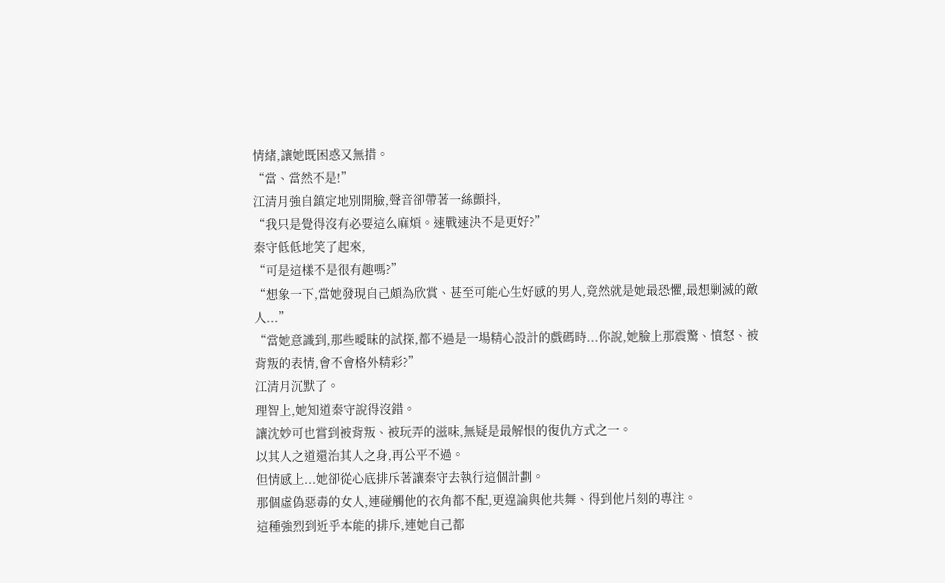情緒,讓她既困惑又無措。
“當、當然不是!”
江清月強自鎮定地別開臉,聲音卻帶著一絲顫抖,
“我只是覺得沒有必要這么麻煩。速戰速決不是更好?”
秦守低低地笑了起來,
“可是這樣不是很有趣嗎?”
“想象一下,當她發現自己頗為欣賞、甚至可能心生好感的男人,竟然就是她最恐懼,最想剿滅的敵人...”
“當她意識到,那些曖昧的試探,都不過是一場精心設計的戲碼時...你說,她臉上那震驚、憤怒、被背叛的表情,會不會格外精彩?”
江清月沉默了。
理智上,她知道秦守說得沒錯。
讓沈妙可也嘗到被背叛、被玩弄的滋味,無疑是最解恨的復仇方式之一。
以其人之道還治其人之身,再公平不過。
但情感上...她卻從心底排斥著讓秦守去執行這個計劃。
那個虛偽惡毒的女人,連碰觸他的衣角都不配,更遑論與他共舞、得到他片刻的專注。
這種強烈到近乎本能的排斥,連她自己都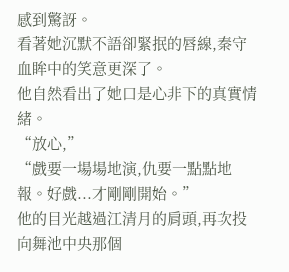感到驚訝。
看著她沉默不語卻緊抿的唇線,秦守血眸中的笑意更深了。
他自然看出了她口是心非下的真實情緒。
“放心,”
“戲要一場場地演,仇要一點點地報。好戲...才剛剛開始。”
他的目光越過江清月的肩頭,再次投向舞池中央那個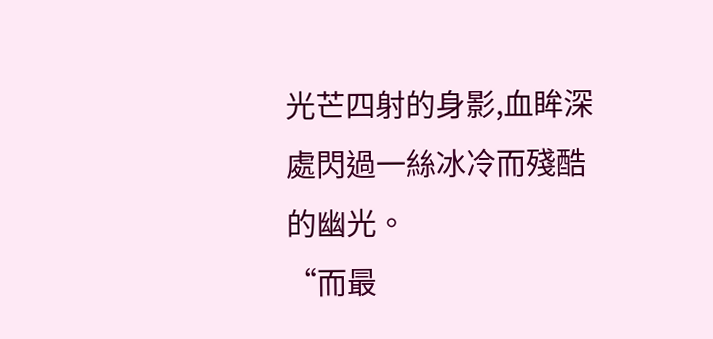光芒四射的身影,血眸深處閃過一絲冰冷而殘酷的幽光。
“而最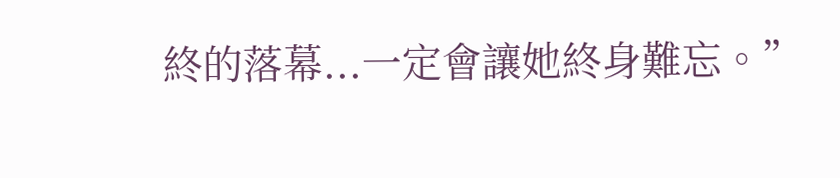終的落幕...一定會讓她終身難忘。”